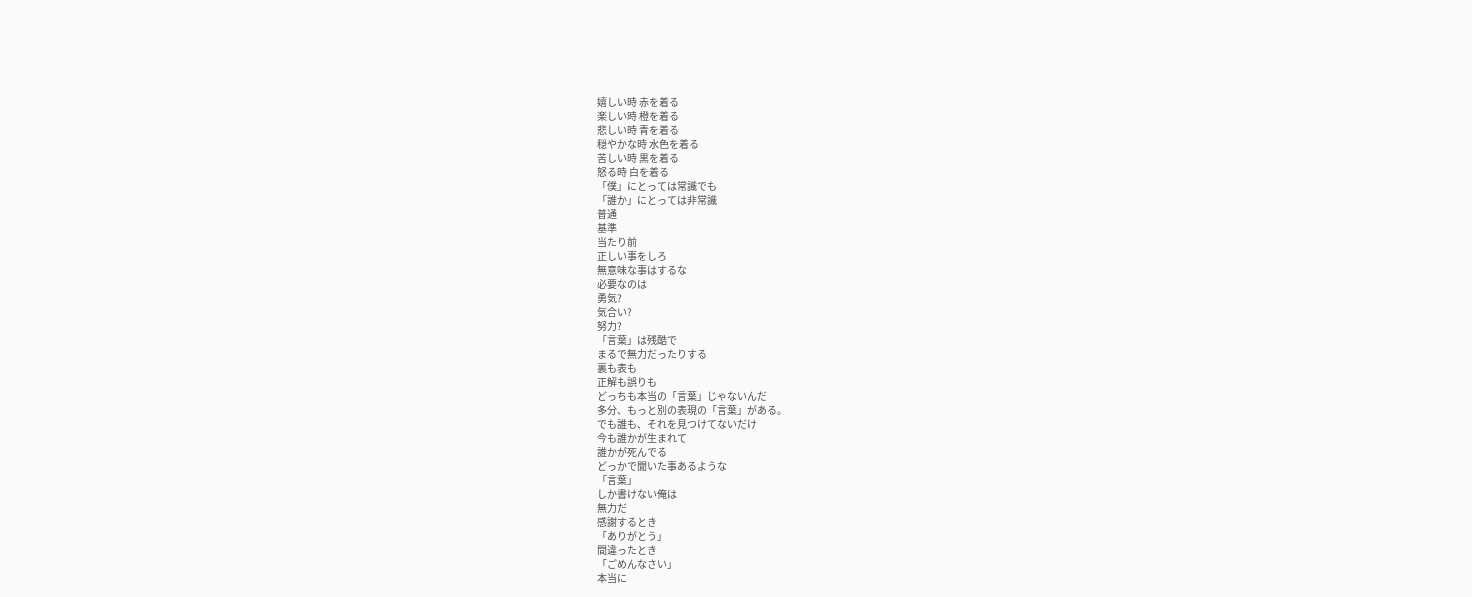嬉しい時 赤を着る
楽しい時 橙を着る
悲しい時 青を着る
穏やかな時 水色を着る
苦しい時 黒を着る
怒る時 白を着る
「僕」にとっては常識でも
「誰か」にとっては非常識
普通
基準
当たり前
正しい事をしろ
無意味な事はするな
必要なのは
勇気?
気合い?
努力?
「言葉」は残酷で
まるで無力だったりする
裏も表も
正解も誤りも
どっちも本当の「言葉」じゃないんだ
多分、もっと別の表現の「言葉」がある。
でも誰も、それを見つけてないだけ
今も誰かが生まれて
誰かが死んでる
どっかで聞いた事あるような
「言葉」
しか書けない俺は
無力だ
感謝するとき
「ありがとう」
間違ったとき
「ごめんなさい」
本当に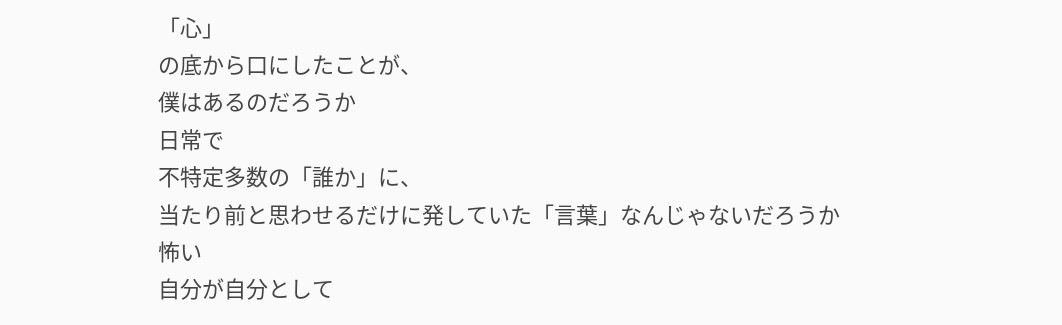「心」
の底から口にしたことが、
僕はあるのだろうか
日常で
不特定多数の「誰か」に、
当たり前と思わせるだけに発していた「言葉」なんじゃないだろうか
怖い
自分が自分として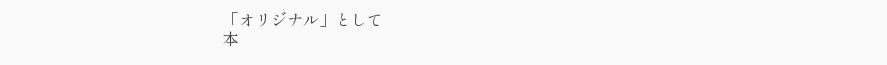「オリジナル」として
本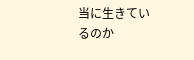当に生きているのか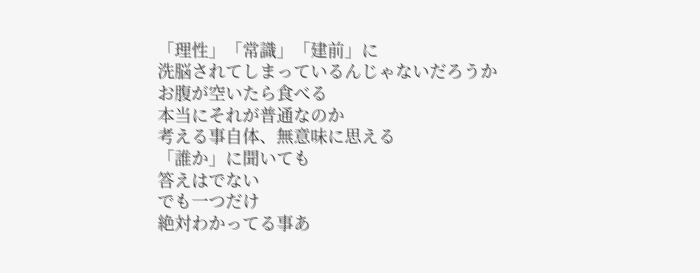「理性」「常識」「建前」に
洗脳されてしまっているんじゃないだろうか
お腹が空いたら食べる
本当にそれが普通なのか
考える事自体、無意味に思える
「誰か」に聞いても
答えはでない
でも一つだけ
絶対わかってる事あ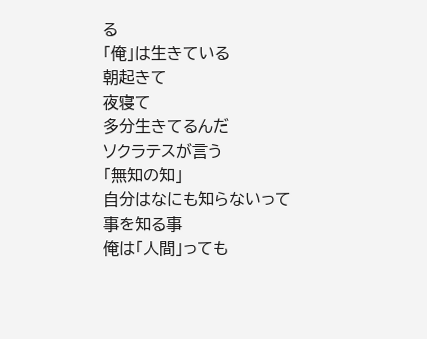る
「俺」は生きている
朝起きて
夜寝て
多分生きてるんだ
ソクラテスが言う
「無知の知」
自分はなにも知らないって事を知る事
俺は「人間」っても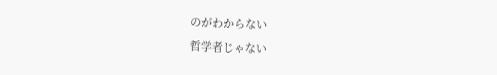のがわからない
哲学者じゃない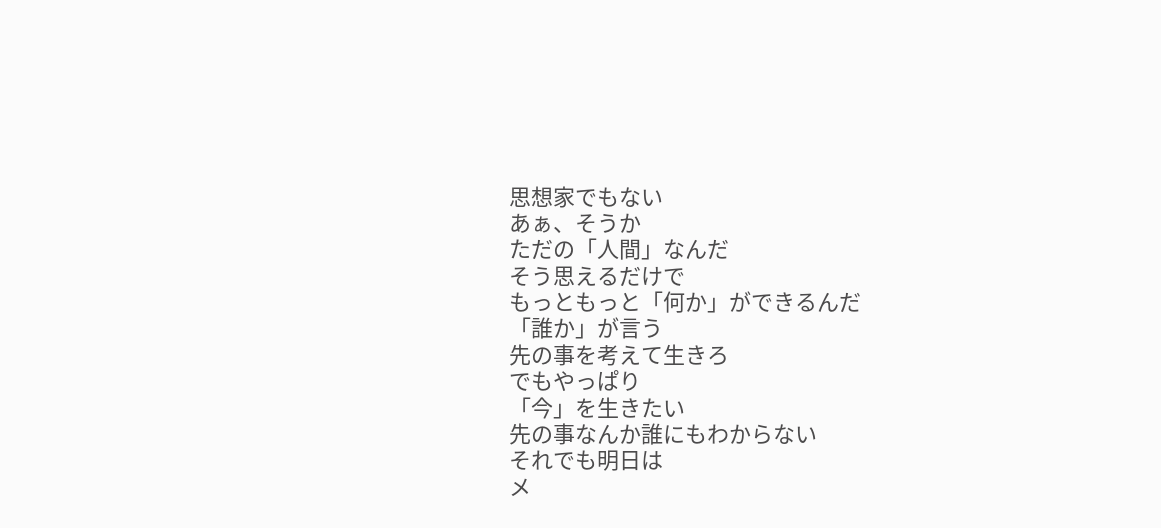思想家でもない
あぁ、そうか
ただの「人間」なんだ
そう思えるだけで
もっともっと「何か」ができるんだ
「誰か」が言う
先の事を考えて生きろ
でもやっぱり
「今」を生きたい
先の事なんか誰にもわからない
それでも明日は
メ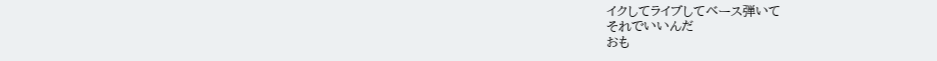イクしてライブしてベース弾いて
それでいいんだ
おも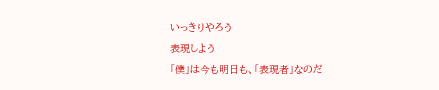いっきりやろう
表現しよう
「僕」は今も明日も、「表現者」なのだ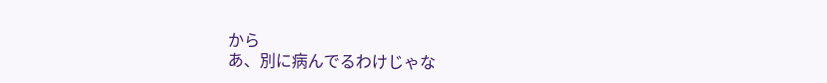から
あ、別に病んでるわけじゃな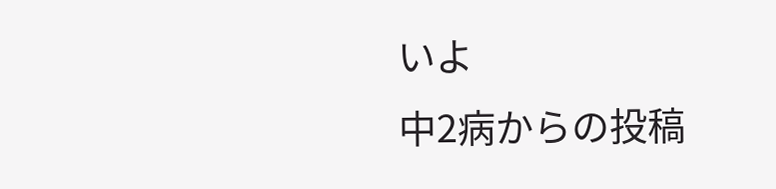いよ
中2病からの投稿